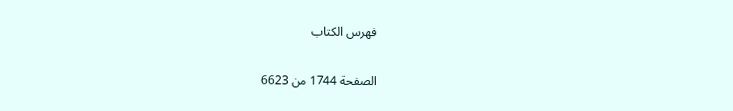فهرس الكتاب

الصفحة 1744 من 6623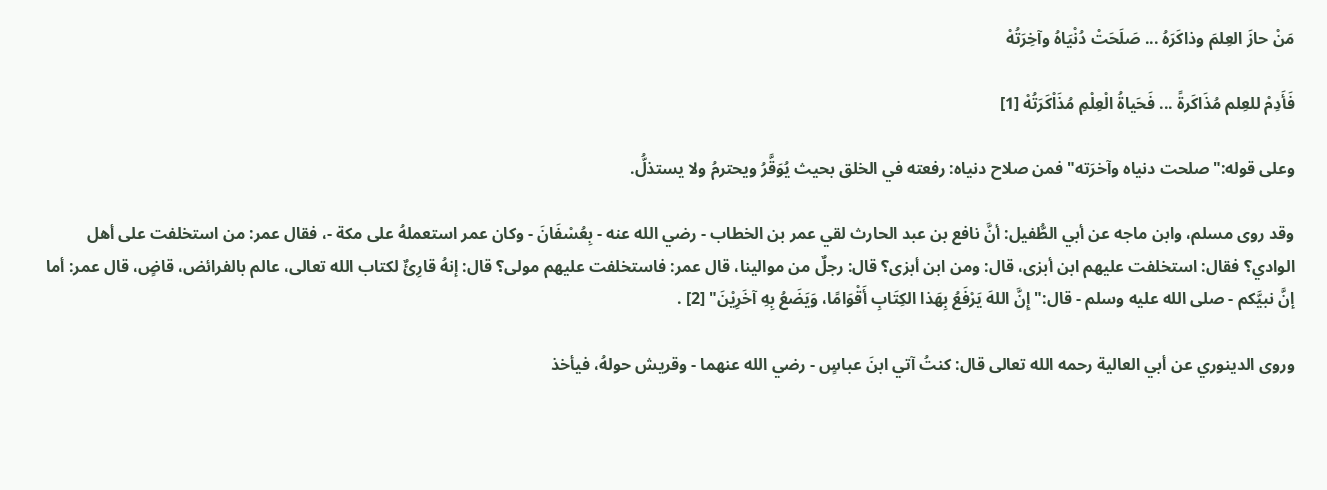مَنْ حازَ العِلمَ وذاكَرَهُ ... صَلَحَتْ دُنْيَاهُ وآخِرَتُهْ

فَأَدِمْ للعِلم مُذَاكَرةً ... فَحَياةُ الْعِلْمِ مُذَاْكَرَتُهْ [1]

وعلى قوله:"صلحت دنياه وآخرَته"فمن صلاح دنياه: رفعته في الخلق بحيث يُوَقَّرُ ويحترمُ ولا يستذلُّ.

وقد روى مسلم، وابن ماجه عن أبي الطُّفيل: أنَّ نافع بن عبد الحارث لقي عمر بن الخطاب - رضي الله عنه - بِعُسْفَانَ - وكان عمر استعملهُ على مكة -، فقال عمر: من استخلفت على أهل الوادي؟ فقال: استخلفت عليهم ابن أبزى، قال: ومن ابن أبزى؟ قال: رجلٌ من موالينا، قال عمر: فاستخلفت عليهم مولى؟ قال: إنهُ قارِئٌ لكتاب الله تعالى، عالم بالفرائض، قاضٍ، قال عمر: أما إنَّ نبيَّكم - صلى الله عليه وسلم - قال:"إِنَّ اللهَ يَرْفَعُ بِهَذا الكِتَابِ أَقْوَامًا، وَيَضَعُ بِهِ آخَرِيْنَ" [2] .

وروى الدينوري عن أبي العالية رحمه الله تعالى قال: كنتُ آتي ابنَ عباسٍ - رضي الله عنهما - وقريش حولهُ، فيأخذ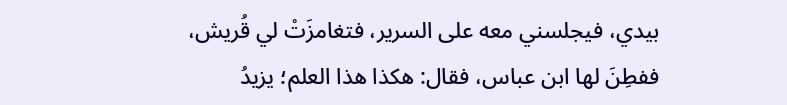بيدي، فيجلسني معه على السرير، فتغامزَتْ لي قُريش، ففطِنَ لها ابن عباس، فقال: هكذا هذا العلم؛ يزيدُ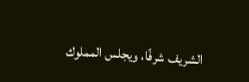الشريف شرفًا، ويجلس المملوك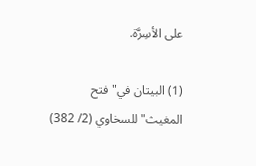على الأسِرَّة.

(1) البيتان في"فتح المغيث"للسخاوي (2/ 382)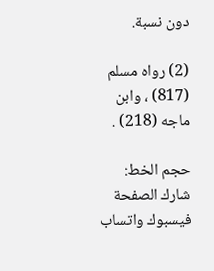دون نسبة.

(2) رواه مسلم (817) ، وابن ماجه (218) .

حجم الخط:
شارك الصفحة
فيسبوك واتساب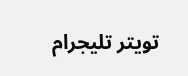تويتر تليجرام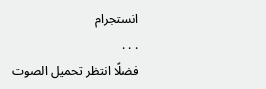انستجرام
. . .
فضلًا انتظر تحميل الصوت